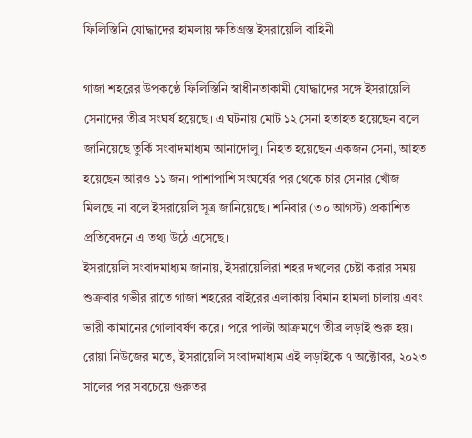ফিলিস্তিনি যোদ্ধাদের হামলায় ক্ষতিগ্রস্ত ইসরায়েলি বাহিনী

গাজা শহরের উপকণ্ঠে ফিলিস্তিনি স্বাধীনতাকামী যোদ্ধাদের সঙ্গে ইসরায়েলি সেনাদের তীব্র সংঘর্ষ হয়েছে। এ ঘটনায় মোট ১২ সেনা হতাহত হয়েছেন বলে জানিয়েছে তুর্কি সংবাদমাধ্যম আনাদোলু। নিহত হয়েছেন একজন সেনা, আহত হয়েছেন আরও ১১ জন। পাশাপাশি সংঘর্ষের পর থেকে চার সেনার খোঁজ মিলছে না বলে ইসরায়েলি সূত্র জানিয়েছে। শনিবার (৩০ আগস্ট) প্রকাশিত প্রতিবেদনে এ তথ্য উঠে এসেছে।
ইসরায়েলি সংবাদমাধ্যম জানায়, ইসরায়েলিরা শহর দখলের চেষ্টা করার সময় শুক্রবার গভীর রাতে গাজা শহরের বাইরের এলাকায় বিমান হামলা চালায় এবং ভারী কামানের গোলাবর্ষণ করে। পরে পাল্টা আক্রমণে তীব্র লড়াই শুরু হয়।
রোয়া নিউজের মতে, ইসরায়েলি সংবাদমাধ্যম এই লড়াইকে ৭ অক্টোবর, ২০২৩ সালের পর সবচেয়ে গুরুতর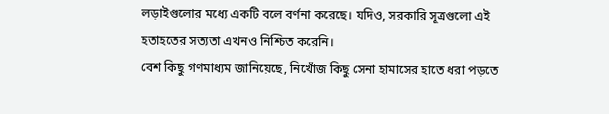লড়াইগুলোর মধ্যে একটি বলে বর্ণনা করেছে। যদিও, সরকারি সূত্রগুলো এই হতাহতের সত্যতা এখনও নিশ্চিত করেনি।
বেশ কিছু গণমাধ্যম জানিয়েছে, নিখোঁজ কিছু সেনা হামাসের হাতে ধরা পড়তে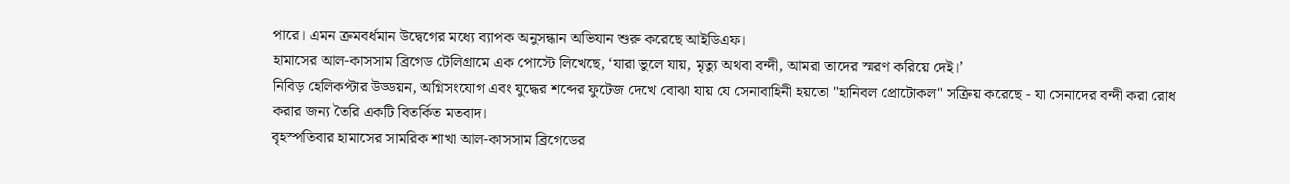পারে। এমন ক্রমবর্ধমান উদ্বেগের মধ্যে ব্যাপক অনুসন্ধান অভিযান শুরু করেছে আইডিএফ।
হামাসের আল-কাসসাম ব্রিগেড টেলিগ্রামে এক পোস্টে লিখেছে, ‘যারা ভুলে যায়, মৃত্যু অথবা বন্দী, আমরা তাদের স্মরণ করিয়ে দেই।’
নিবিড় হেলিকপ্টার উড্ডয়ন, অগ্নিসংযোগ এবং যুদ্ধের শব্দের ফুটেজ দেখে বোঝা যায় যে সেনাবাহিনী হয়তো "হানিবল প্রোটোকল" সক্রিয় করেছে - যা সেনাদের বন্দী করা রোধ করার জন্য তৈরি একটি বিতর্কিত মতবাদ।
বৃহস্পতিবার হামাসের সামরিক শাখা আল-কাসসাম ব্রিগেডের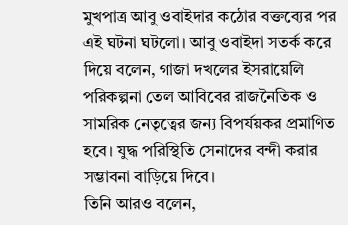মুখপাত্র আবু ওবাইদার কঠোর বক্তব্যের পর এই ঘটনা ঘটলো। আবু ওবাইদা সতর্ক করে দিয়ে বলেন, গাজা দখলের ইসরায়েলি পরিকল্পনা তেল আবিবের রাজনৈতিক ও সামরিক নেতৃত্বের জন্য বিপর্যয়কর প্রমাণিত হবে। যুদ্ধ পরিস্থিতি সেনাদের বন্দী করার সম্ভাবনা বাড়িয়ে দিবে।
তিনি আরও বলেন,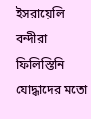ইসরায়েলি বন্দীরা ফিলিস্তিনি যোদ্ধাদের মতো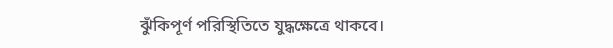ঝুঁকিপূর্ণ পরিস্থিতিতে যুদ্ধক্ষেত্রে থাকবে।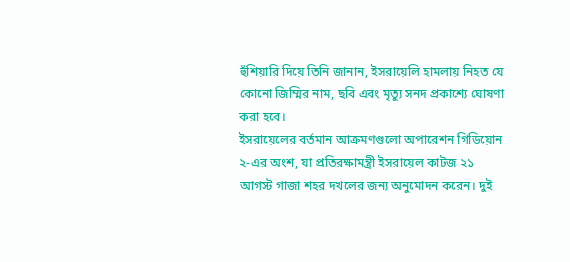হুঁশিয়ারি দিয়ে তিনি জানান, ইসরায়েলি হামলায় নিহত যে কোনো জিম্মির নাম, ছবি এবং মৃত্যু সনদ প্রকাশ্যে ঘোষণা করা হবে।
ইসরায়েলের বর্তমান আক্রমণগুলো অপারেশন গিডিয়োন ২-এর অংশ, যা প্রতিরক্ষামন্ত্রী ইসরায়েল কাটজ ২১ আগস্ট গাজা শহর দখলের জন্য অনুমোদন করেন। দুই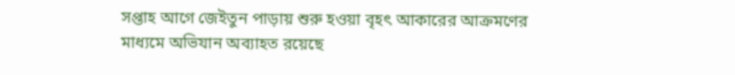সপ্তাহ আগে জেইতুন পাড়ায় শুরু হওয়া বৃহৎ আকারের আক্রমণের মাধ্যমে অভিযান অব্যাহত রয়েছে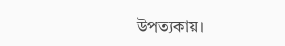উপত্যকায়।